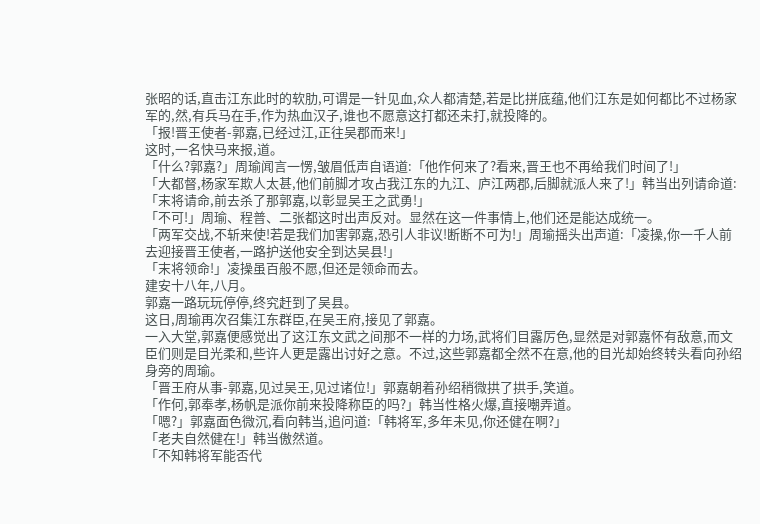张昭的话,直击江东此时的软肋,可谓是一针见血,众人都清楚,若是比拼底蕴,他们江东是如何都比不过杨家军的,然,有兵马在手,作为热血汉子,谁也不愿意这打都还未打,就投降的。
「报!晋王使者-郭嘉,已经过江,正往吴郡而来!」
这时,一名快马来报,道。
「什么?郭嘉?」周瑜闻言一愣,皱眉低声自语道:「他作何来了?看来,晋王也不再给我们时间了!」
「大都督,杨家军欺人太甚,他们前脚才攻占我江东的九江、庐江两郡,后脚就派人来了!」韩当出列请命道:「末将请命,前去杀了那郭嘉,以彰显吴王之武勇!」
「不可!」周瑜、程普、二张都这时出声反对。显然在这一件事情上,他们还是能达成统一。
「两军交战,不斩来使!若是我们加害郭嘉,恐引人非议!断断不可为!」周瑜摇头出声道:「凌操,你一千人前去迎接晋王使者,一路护送他安全到达吴县!」
「末将领命!」凌操虽百般不愿,但还是领命而去。
建安十八年,八月。
郭嘉一路玩玩停停,终究赶到了吴县。
这日,周瑜再次召集江东群臣,在吴王府,接见了郭嘉。
一入大堂,郭嘉便感觉出了这江东文武之间那不一样的力场,武将们目露厉色,显然是对郭嘉怀有敌意,而文臣们则是目光柔和,些许人更是露出讨好之意。不过,这些郭嘉都全然不在意,他的目光却始终转头看向孙绍身旁的周瑜。
「晋王府从事-郭嘉,见过吴王,见过诸位!」郭嘉朝着孙绍稍微拱了拱手,笑道。
「作何,郭奉孝,杨帆是派你前来投降称臣的吗?」韩当性格火爆,直接嘲弄道。
「嗯?」郭嘉面色微沉,看向韩当,追问道:「韩将军,多年未见,你还健在啊?」
「老夫自然健在!」韩当傲然道。
「不知韩将军能否代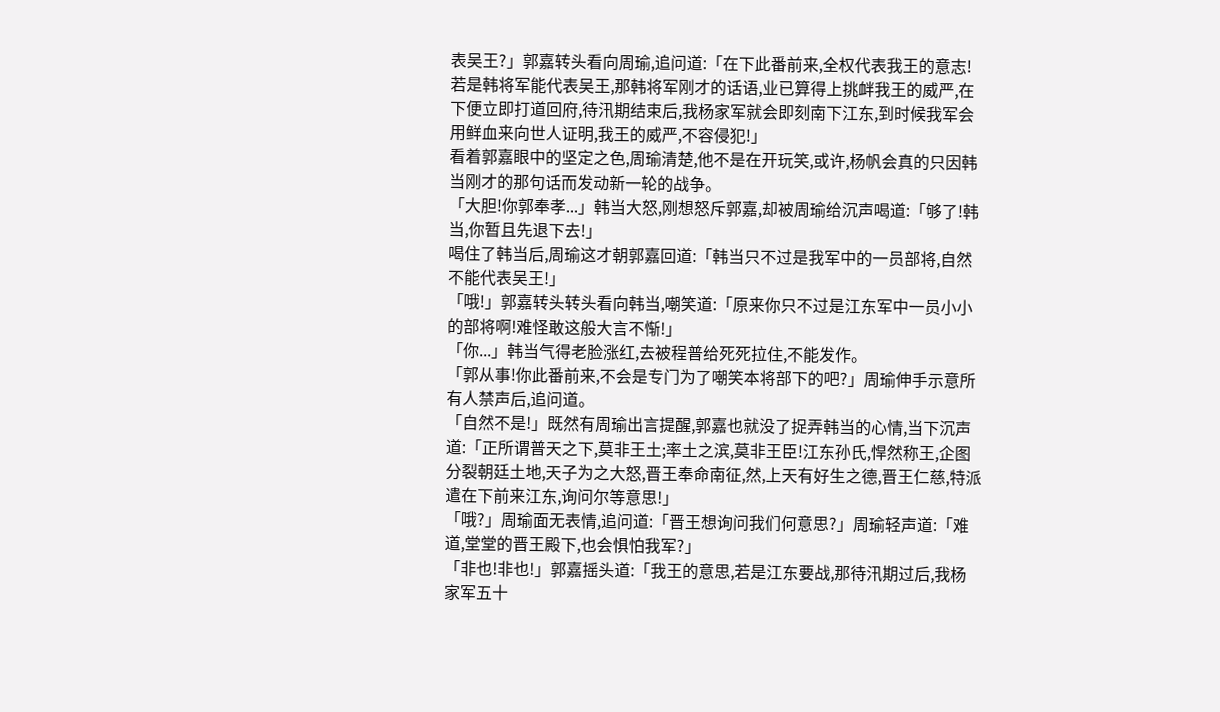表吴王?」郭嘉转头看向周瑜,追问道:「在下此番前来,全权代表我王的意志!若是韩将军能代表吴王,那韩将军刚才的话语,业已算得上挑衅我王的威严,在下便立即打道回府,待汛期结束后,我杨家军就会即刻南下江东,到时候我军会用鲜血来向世人证明,我王的威严,不容侵犯!」
看着郭嘉眼中的坚定之色,周瑜清楚,他不是在开玩笑,或许,杨帆会真的只因韩当刚才的那句话而发动新一轮的战争。
「大胆!你郭奉孝...」韩当大怒,刚想怒斥郭嘉,却被周瑜给沉声喝道:「够了!韩当,你暂且先退下去!」
喝住了韩当后,周瑜这才朝郭嘉回道:「韩当只不过是我军中的一员部将,自然不能代表吴王!」
「哦!」郭嘉转头转头看向韩当,嘲笑道:「原来你只不过是江东军中一员小小的部将啊!难怪敢这般大言不惭!」
「你...」韩当气得老脸涨红,去被程普给死死拉住,不能发作。
「郭从事!你此番前来,不会是专门为了嘲笑本将部下的吧?」周瑜伸手示意所有人禁声后,追问道。
「自然不是!」既然有周瑜出言提醒,郭嘉也就没了捉弄韩当的心情,当下沉声道:「正所谓普天之下,莫非王土;率土之滨,莫非王臣!江东孙氏,悍然称王,企图分裂朝廷土地,天子为之大怒,晋王奉命南征,然,上天有好生之德,晋王仁慈,特派遣在下前来江东,询问尔等意思!」
「哦?」周瑜面无表情,追问道:「晋王想询问我们何意思?」周瑜轻声道:「难道,堂堂的晋王殿下,也会惧怕我军?」
「非也!非也!」郭嘉摇头道:「我王的意思,若是江东要战,那待汛期过后,我杨家军五十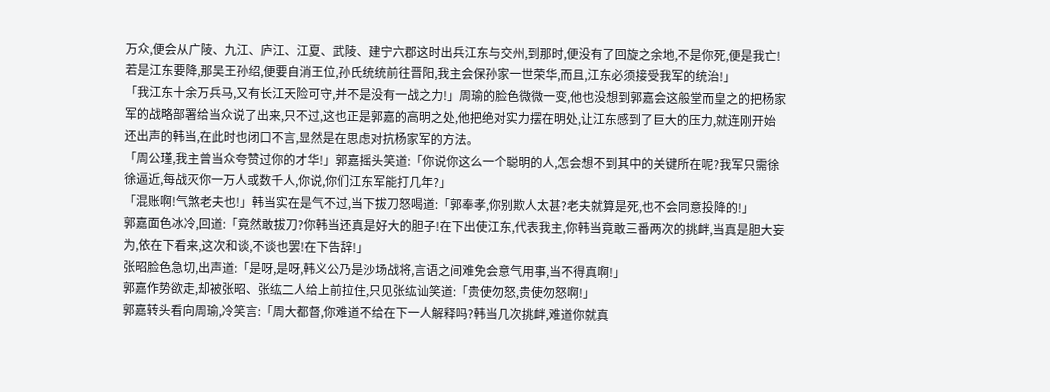万众,便会从广陵、九江、庐江、江夏、武陵、建宁六郡这时出兵江东与交州,到那时,便没有了回旋之余地,不是你死,便是我亡!若是江东要降,那吴王孙绍,便要自消王位,孙氏统统前往晋阳,我主会保孙家一世荣华,而且,江东必须接受我军的统治!」
「我江东十余万兵马,又有长江天险可守,并不是没有一战之力!」周瑜的脸色微微一变,他也没想到郭嘉会这般堂而皇之的把杨家军的战略部署给当众说了出来,只不过,这也正是郭嘉的高明之处,他把绝对实力摆在明处,让江东感到了巨大的压力,就连刚开始还出声的韩当,在此时也闭口不言,显然是在思虑对抗杨家军的方法。
「周公瑾,我主曾当众夸赞过你的才华!」郭嘉摇头笑道:「你说你这么一个聪明的人,怎会想不到其中的关键所在呢?我军只需徐徐逼近,每战灭你一万人或数千人,你说,你们江东军能打几年?」
「混账啊!气煞老夫也!」韩当实在是气不过,当下拔刀怒喝道:「郭奉孝,你别欺人太甚?老夫就算是死,也不会同意投降的!」
郭嘉面色冰冷,回道:「竟然敢拔刀?你韩当还真是好大的胆子!在下出使江东,代表我主,你韩当竟敢三番两次的挑衅,当真是胆大妄为,依在下看来,这次和谈,不谈也罢!在下告辞!」
张昭脸色急切,出声道:「是呀,是呀,韩义公乃是沙场战将,言语之间难免会意气用事,当不得真啊!」
郭嘉作势欲走,却被张昭、张纮二人给上前拉住,只见张纮讪笑道:「贵使勿怒,贵使勿怒啊!」
郭嘉转头看向周瑜,冷笑言:「周大都督,你难道不给在下一人解释吗?韩当几次挑衅,难道你就真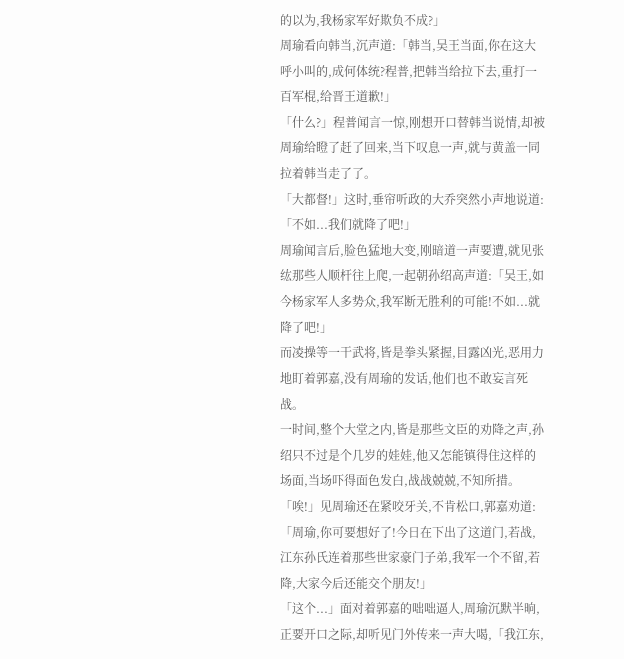的以为,我杨家军好欺负不成?」
周瑜看向韩当,沉声道:「韩当,吴王当面,你在这大呼小叫的,成何体统?程普,把韩当给拉下去,重打一百军棍,给晋王道歉!」
「什么?」程普闻言一惊,刚想开口替韩当说情,却被周瑜给瞪了赶了回来,当下叹息一声,就与黄盖一同拉着韩当走了了。
「大都督!」这时,垂帘听政的大乔突然小声地说道:「不如...我们就降了吧!」
周瑜闻言后,脸色猛地大变,刚暗道一声要遭,就见张纮那些人顺杆往上爬,一起朝孙绍高声道:「吴王,如今杨家军人多势众,我军断无胜利的可能!不如...就降了吧!」
而凌操等一干武将,皆是拳头紧握,目露凶光,恶用力地盯着郭嘉,没有周瑜的发话,他们也不敢妄言死战。
一时间,整个大堂之内,皆是那些文臣的劝降之声,孙绍只不过是个几岁的娃娃,他又怎能镇得住这样的场面,当场吓得面色发白,战战兢兢,不知所措。
「唉!」见周瑜还在紧咬牙关,不肯松口,郭嘉劝道:「周瑜,你可要想好了!今日在下出了这道门,若战,江东孙氏连着那些世家豪门子弟,我军一个不留,若降,大家今后还能交个朋友!」
「这个...」面对着郭嘉的咄咄逼人,周瑜沉默半晌,正要开口之际,却听见门外传来一声大喝,「我江东,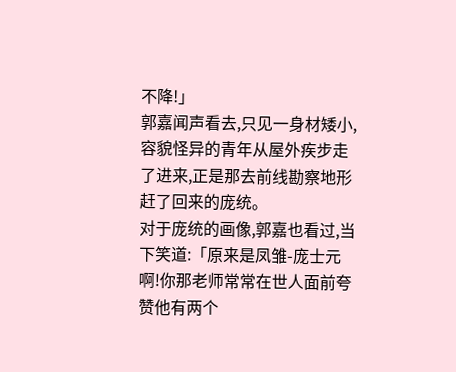不降!」
郭嘉闻声看去,只见一身材矮小,容貌怪异的青年从屋外疾步走了进来,正是那去前线勘察地形赶了回来的庞统。
对于庞统的画像,郭嘉也看过,当下笑道:「原来是凤雏-庞士元啊!你那老师常常在世人面前夸赞他有两个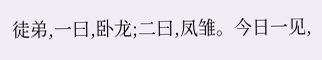徒弟,一曰,卧龙;二曰,凤雏。今日一见,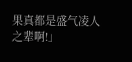果真都是盛气凌人之辈啊!」